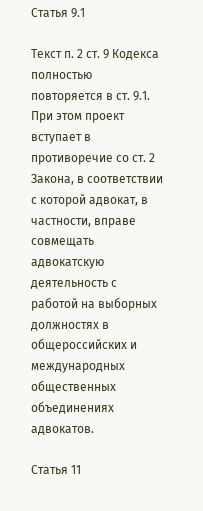Статья 9.1

Текст п. 2 ст. 9 Кодекса полностью повторяется в ст. 9.1. При этом проект вступает в противоречие со ст. 2 Закона, в соответствии с которой адвокат, в частности, вправе совмещать адвокатскую деятельность с работой на выборных должностях в общероссийских и международных общественных объединениях адвокатов.

Статья 11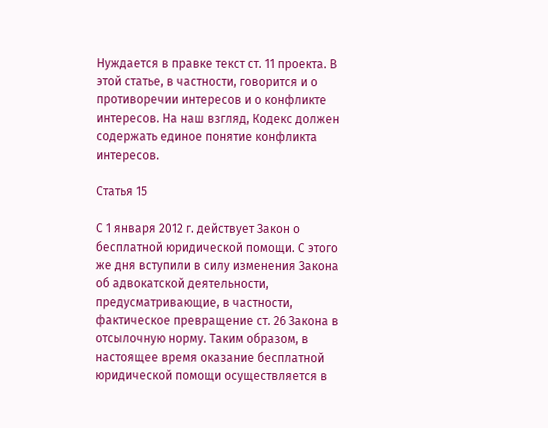Нуждается в правке текст ст. 11 проекта. В этой статье, в частности, говорится и о противоречии интересов и о конфликте интересов. На наш взгляд, Кодекс должен содержать единое понятие конфликта интересов.

Статья 15

С 1 января 2012 г. действует Закон о бесплатной юридической помощи. С этого же дня вступили в силу изменения Закона об адвокатской деятельности, предусматривающие, в частности, фактическое превращение ст. 26 Закона в отсылочную норму. Таким образом, в настоящее время оказание бесплатной юридической помощи осуществляется в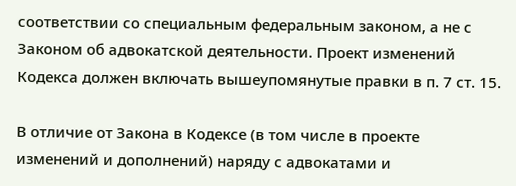соответствии со специальным федеральным законом, а не с Законом об адвокатской деятельности. Проект изменений Кодекса должен включать вышеупомянутые правки в п. 7 ст. 15.

В отличие от Закона в Кодексе (в том числе в проекте изменений и дополнений) наряду с адвокатами и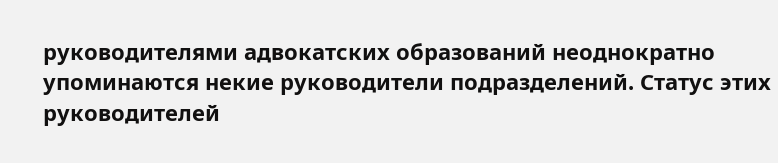руководителями адвокатских образований неоднократно упоминаются некие руководители подразделений. Статус этих руководителей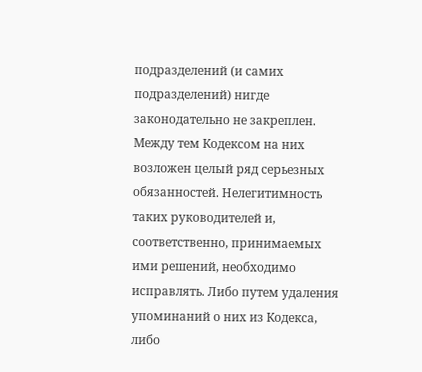подразделений (и самих подразделений) нигде законодательно не закреплен. Между тем Кодексом на них возложен целый ряд серьезных обязанностей. Нелегитимность таких руководителей и, соответственно, принимаемых ими решений, необходимо исправлять. Либо путем удаления упоминаний о них из Кодекса, либо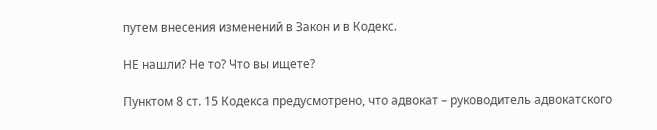путем внесения изменений в Закон и в Кодекс.

НЕ нашли? Не то? Что вы ищете?

Пунктом 8 ст. 15 Кодекса предусмотрено, что адвокат – руководитель адвокатского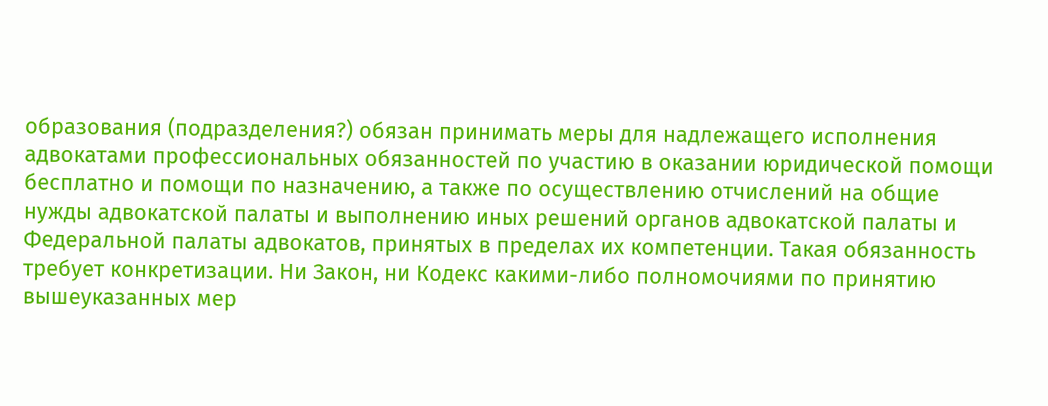образования (подразделения?) обязан принимать меры для надлежащего исполнения адвокатами профессиональных обязанностей по участию в оказании юридической помощи бесплатно и помощи по назначению, а также по осуществлению отчислений на общие нужды адвокатской палаты и выполнению иных решений органов адвокатской палаты и Федеральной палаты адвокатов, принятых в пределах их компетенции. Такая обязанность требует конкретизации. Ни Закон, ни Кодекс какими-либо полномочиями по принятию вышеуказанных мер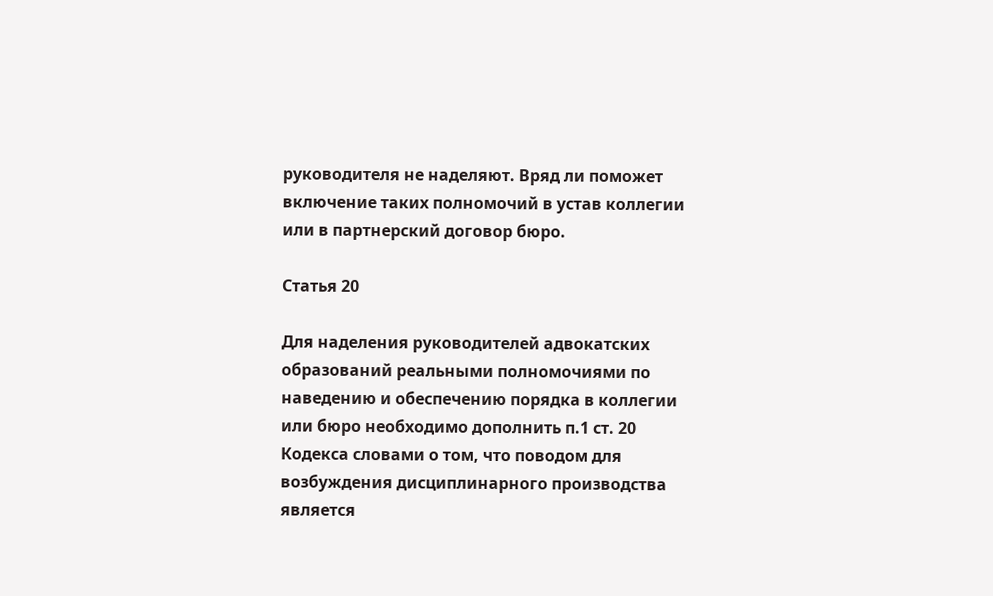руководителя не наделяют. Вряд ли поможет включение таких полномочий в устав коллегии или в партнерский договор бюро.

Статья 20

Для наделения руководителей адвокатских образований реальными полномочиями по наведению и обеспечению порядка в коллегии или бюро необходимо дополнить п.1 ст. 20 Кодекса словами о том, что поводом для возбуждения дисциплинарного производства является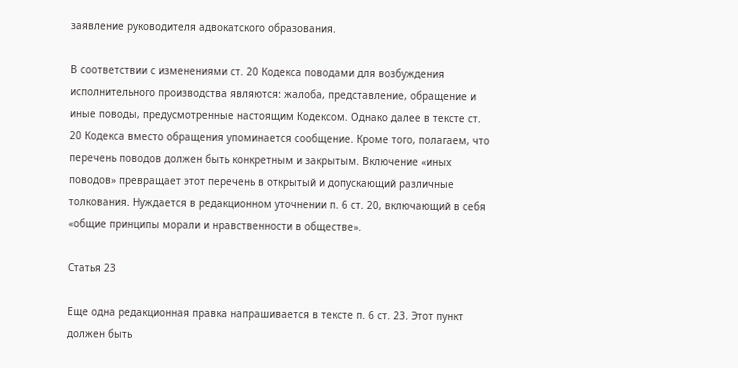заявление руководителя адвокатского образования.

В соответствии с изменениями ст. 20 Кодекса поводами для возбуждения исполнительного производства являются: жалоба, представление, обращение и иные поводы, предусмотренные настоящим Кодексом. Однако далее в тексте ст. 20 Кодекса вместо обращения упоминается сообщение. Кроме того, полагаем, что перечень поводов должен быть конкретным и закрытым. Включение «иных поводов» превращает этот перечень в открытый и допускающий различные толкования. Нуждается в редакционном уточнении п. 6 ст. 20, включающий в себя «общие принципы морали и нравственности в обществе».

Статья 23

Еще одна редакционная правка напрашивается в тексте п. 6 ст. 23. Этот пункт должен быть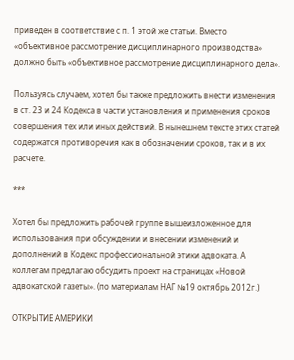приведен в соответствие с п. 1 этой же статьи. Вместо «объективное рассмотрение дисциплинарного производства» должно быть «объективное рассмотрение дисциплинарного дела».

Пользуясь случаем, хотел бы также предложить внести изменения в ст. 23 и 24 Кодекса в части установления и применения сроков совершения тех или иных действий. В нынешнем тексте этих статей содержатся противоречия как в обозначении сроков, так и в их расчете.

***

Хотел бы предложить рабочей группе вышеизложенное для использования при обсуждении и внесении изменений и дополнений в Кодекс профессиональной этики адвоката. А коллегам предлагаю обсудить проект на страницах «Новой адвокатской газеты». (по материалам НАГ №19 октябрь 2012г.)

ОТКРЫТИЕ АМЕРИКИ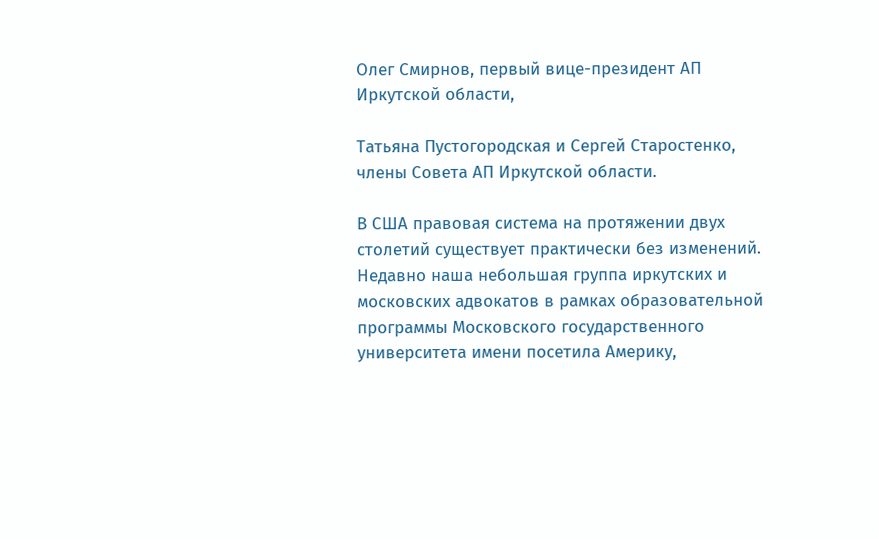Олег Смирнов, первый вице-президент АП Иркутской области,

Татьяна Пустогородская и Сергей Старостенко, члены Совета АП Иркутской области.

В США правовая система на протяжении двух столетий существует практически без изменений. Недавно наша небольшая группа иркутских и московских адвокатов в рамках образовательной программы Московского государственного университета имени посетила Америку,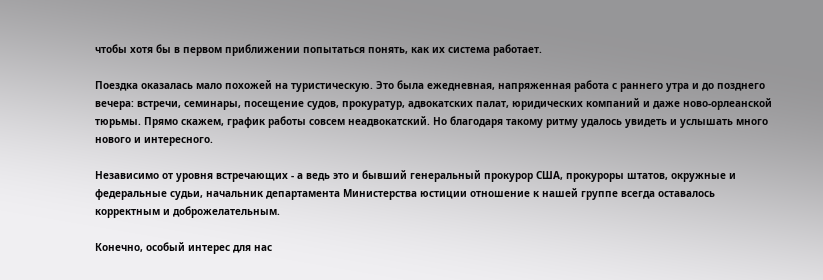чтобы хотя бы в первом приближении попытаться понять, как их система работает.

Поездка оказалась мало похожей на туристическую. Это была ежедневная, напряженная работа с раннего утра и до позднего вечера: встречи, семинары, посещение судов, прокуратур, адвокатских палат, юридических компаний и даже ново-орлеанской тюрьмы. Прямо скажем, график работы совсем неадвокатский. Но благодаря такому ритму удалось увидеть и услышать много нового и интересного.

Независимо от уровня встречающих - а ведь это и бывший генеральный прокурор США, прокуроры штатов, окружные и федеральные судьи, начальник департамента Министерства юстиции отношение к нашей группе всегда оставалось корректным и доброжелательным.

Конечно, особый интерес для нас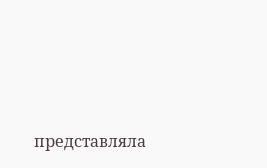представляла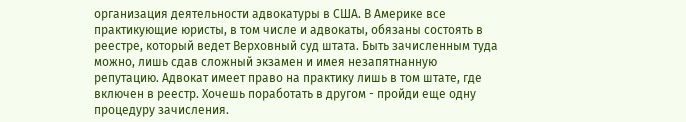организация деятельности адвокатуры в США. В Америке все практикующие юристы, в том числе и адвокаты, обязаны состоять в реестре, который ведет Верховный суд штата. Быть зачисленным туда можно, лишь сдав сложный экзамен и имея незапятнанную репутацию. Адвокат имеет право на практику лишь в том штате, где включен в реестр. Хочешь поработать в другом - пройди еще одну процедуру зачисления.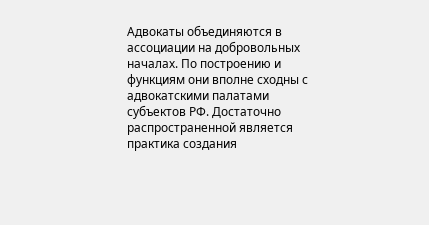Адвокаты объединяются в ассоциации на добровольных началах. По построению и функциям они вполне сходны с адвокатскими палатами субъектов РФ. Достаточно распространенной является практика создания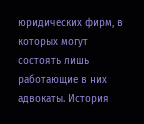юридических фирм, в которых могут состоять лишь работающие в них адвокаты. История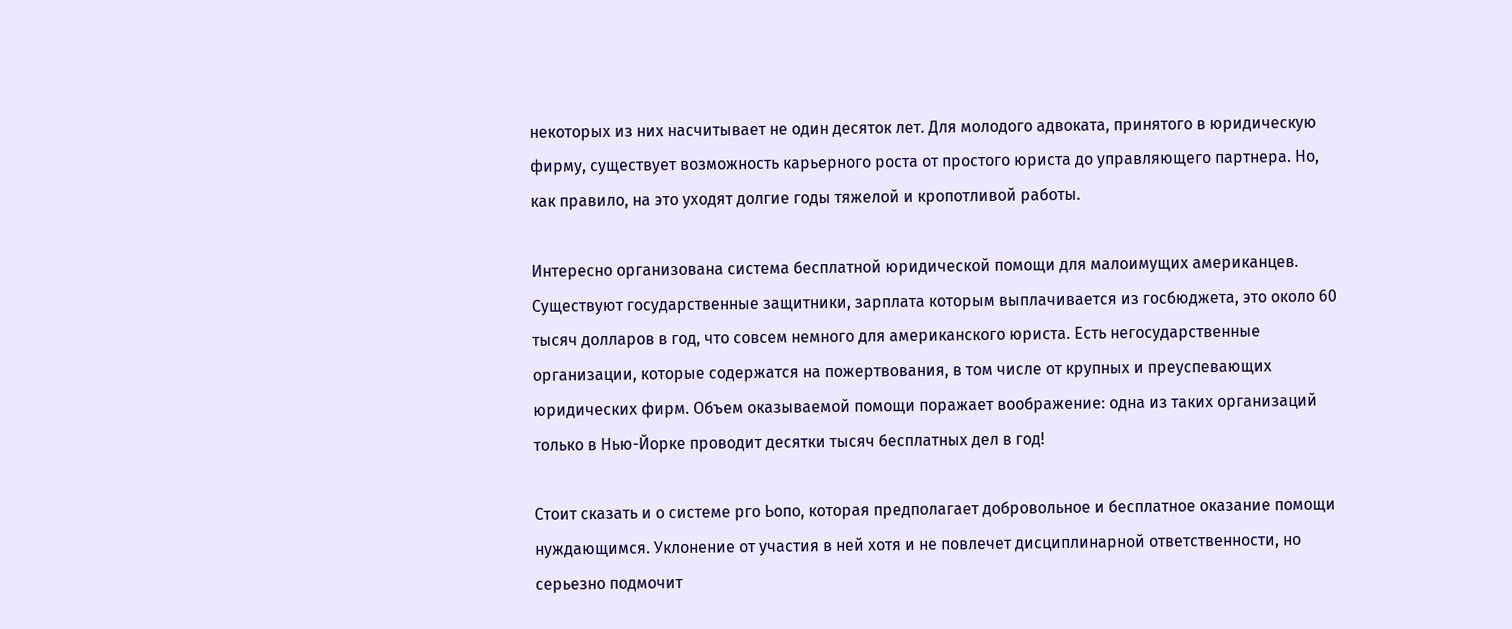некоторых из них насчитывает не один десяток лет. Для молодого адвоката, принятого в юридическую фирму, существует возможность карьерного роста от простого юриста до управляющего партнера. Но, как правило, на это уходят долгие годы тяжелой и кропотливой работы.

Интересно организована система бесплатной юридической помощи для малоимущих американцев. Существуют государственные защитники, зарплата которым выплачивается из госбюджета, это около 60 тысяч долларов в год, что совсем немного для американского юриста. Есть негосударственные организации, которые содержатся на пожертвования, в том числе от крупных и преуспевающих юридических фирм. Объем оказываемой помощи поражает воображение: одна из таких организаций только в Нью-Йорке проводит десятки тысяч бесплатных дел в год!

Стоит сказать и о системе рго Ьопо, которая предполагает добровольное и бесплатное оказание помощи нуждающимся. Уклонение от участия в ней хотя и не повлечет дисциплинарной ответственности, но серьезно подмочит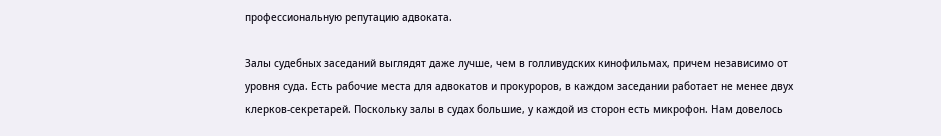профессиональную репутацию адвоката.

Залы судебных заседаний выглядят даже лучше, чем в голливудских кинофильмах, причем независимо от уровня суда. Есть рабочие места для адвокатов и прокуроров, в каждом заседании работает не менее двух клерков-секретарей. Поскольку залы в судах большие, у каждой из сторон есть микрофон. Нам довелось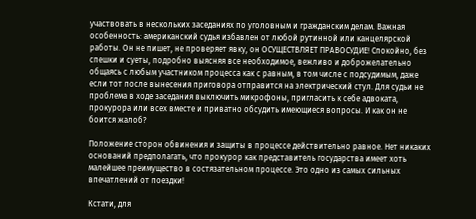участвовать в нескольких заседаниях по уголовным и гражданским делам. Важная особенность: американский судья избавлен от любой рутинной или канцелярской работы. Он не пишет, не проверяет явку, он ОСУЩЕСТВЛЯЕТ ПРАВОСУДИЕ! Спокойно, без спешки и суеты, подробно выясняя все необходимое, вежливо и доброжелательно общаясь с любым участником процесса как с равным, в том числе с подсудимым, даже если тот после вынесения приговора отправится на электрический стул. Для судьи не проблема в ходе заседания выключить микрофоны, пригласить к себе адвоката, прокурора или всех вместе и приватно обсудить имеющиеся вопросы. И как он не боится жалоб?

Положение сторон обвинения и защиты в процессе действительно равное. Нет никаких оснований предполагать, что прокурор как представитель государства имеет хоть малейшее преимущество в состязательном процессе. Это одно из самых сильных впечатлений от поездки!

Кстати, для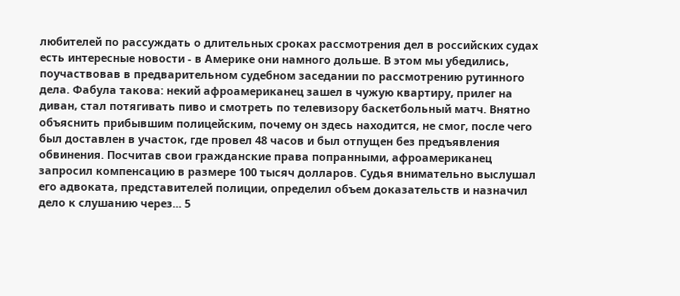любителей по рассуждать о длительных сроках рассмотрения дел в российских судах есть интересные новости - в Америке они намного дольше. В этом мы убедились, поучаствовав в предварительном судебном заседании по рассмотрению рутинного дела. Фабула такова: некий афроамериканец зашел в чужую квартиру, прилег на диван, стал потягивать пиво и смотреть по телевизору баскетбольный матч. Внятно объяснить прибывшим полицейским, почему он здесь находится, не смог, после чего был доставлен в участок, где провел 48 часов и был отпущен без предъявления обвинения. Посчитав свои гражданские права попранными, афроамериканец запросил компенсацию в размере 100 тысяч долларов. Судья внимательно выслушал его адвоката, представителей полиции, определил объем доказательств и назначил дело к слушанию через... 5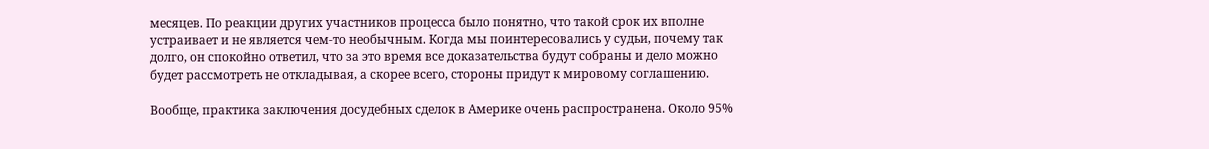месяцев. По реакции других участников процесса было понятно, что такой срок их вполне устраивает и не является чем-то необычным. Когда мы поинтересовались у судьи, почему так долго, он спокойно ответил, что за это время все доказательства будут собраны и дело можно будет рассмотреть не откладывая, а скорее всего, стороны придут к мировому соглашению.

Вообще, практика заключения досудебных сделок в Америке очень распространена. Около 95%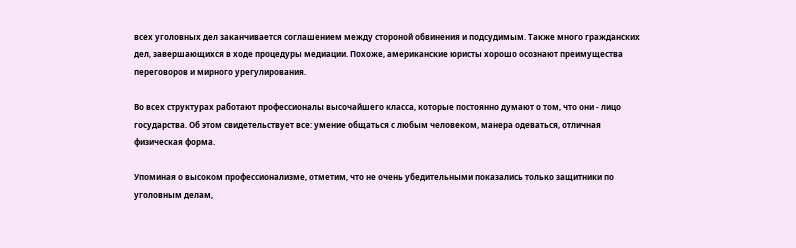всех уголовных дел заканчивается соглашением между стороной обвинения и подсудимым. Также много гражданских дел, завершающихся в ходе процедуры медиации. Похоже, американские юристы хорошо осознают преимущества переговоров и мирного урегулирования.

Во всех структурах работают профессионалы высочайшего класса, которые постоянно думают о том, что они - лицо государства. Об этом свидетельствует все: умение общаться с любым человеком, манера одеваться, отличная физическая форма.

Упоминая о высоком профессионализме, отметим, что не очень убедительными показались только защитники по уголовным делам,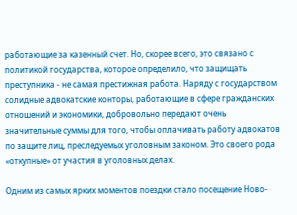работающие за казенный счет. Но, скорее всего, это связано с политикой государства, которое определило, что защищать преступника - не самая престижная работа. Наряду с государством солидные адвокатские конторы, работающие в сфере гражданских отношений и экономики, добровольно передают очень значительные суммы для того, чтобы оплачивать работу адвокатов по защите лиц, преследуемых уголовным законом. Это своего рода «откупные» от участия в уголовных делах.

Одним из самых ярких моментов поездки стало посещение Ново-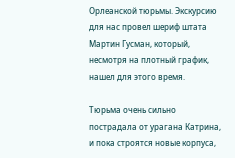Орлеанской тюрьмы. Экскурсию для нас провел шериф штата Мартин Гусман, который, несмотря на плотный график, нашел для этого время.

Тюрьма очень сильно пострадала от урагана Катрина, и пока строятся новые корпуса,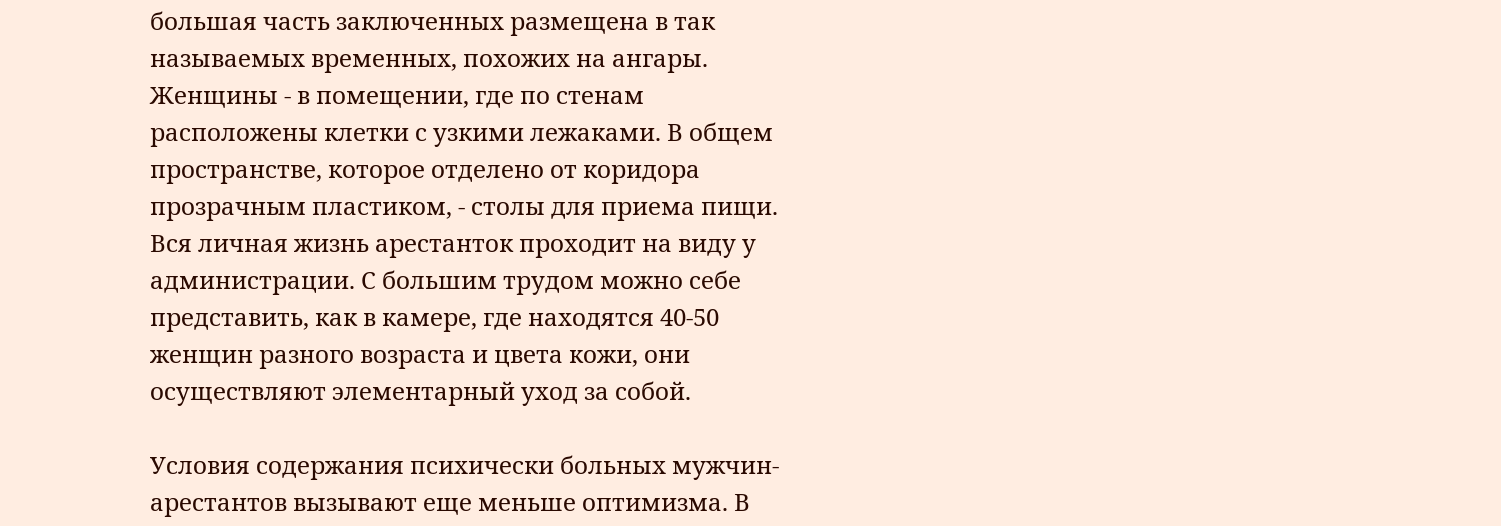большая часть заключенных размещена в так называемых временных, похожих на ангары. Женщины - в помещении, где по стенам расположены клетки с узкими лежаками. В общем пространстве, которое отделено от коридора прозрачным пластиком, - столы для приема пищи. Вся личная жизнь арестанток проходит на виду у администрации. С большим трудом можно себе представить, как в камере, где находятся 40-50 женщин разного возраста и цвета кожи, они осуществляют элементарный уход за собой.

Условия содержания психически больных мужчин-арестантов вызывают еще меньше оптимизма. В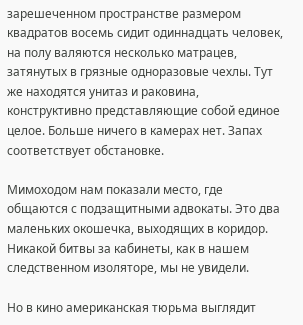зарешеченном пространстве размером квадратов восемь сидит одиннадцать человек, на полу валяются несколько матрацев, затянутых в грязные одноразовые чехлы. Тут же находятся унитаз и раковина, конструктивно представляющие собой единое целое. Больше ничего в камерах нет. Запах соответствует обстановке.

Мимоходом нам показали место, где общаются с подзащитными адвокаты. Это два маленьких окошечка, выходящих в коридор. Никакой битвы за кабинеты, как в нашем следственном изоляторе, мы не увидели.

Но в кино американская тюрьма выглядит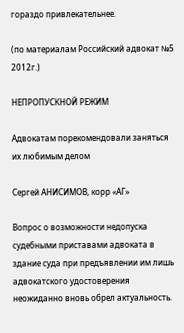гораздо привлекательнее.

(по материалам Российский адвокат №5 2012г.)

НЕПРОПУСКНОЙ РЕЖИМ

Адвокатам порекомендовали заняться их любимым делом

Сергей АНИСИМОВ, корр «АГ»

Вопрос о возможности недопуска судебными приставами адвоката в здание суда при предъявлении им лишь адвокатского удостоверения неожиданно вновь обрел актуальность.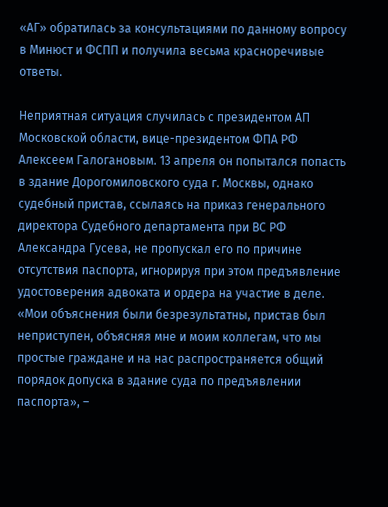«АГ» обратилась за консультациями по данному вопросу в Минюст и ФСПП и получила весьма красноречивые ответы.

Неприятная ситуация случилась с президентом АП Московской области, вице-президентом ФПА РФ Алексеем Галогановым. 13 апреля он попытался попасть в здание Дорогомиловского суда г. Москвы, однако судебный пристав, ссылаясь на приказ генерального директора Судебного департамента при ВС РФ Александра Гусева, не пропускал его по причине отсутствия паспорта, игнорируя при этом предъявление удостоверения адвоката и ордера на участие в деле. «Мои объяснения были безрезультатны, пристав был неприступен, объясняя мне и моим коллегам, что мы простые граждане и на нас распространяется общий порядок допуска в здание суда по предъявлении паспорта», –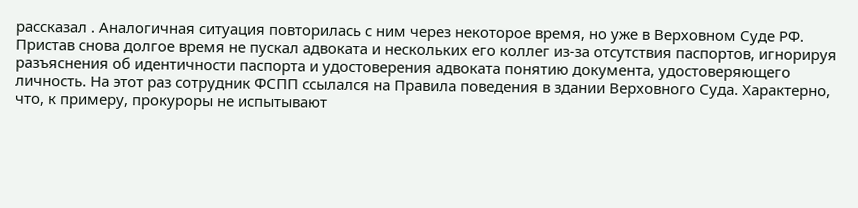рассказал . Аналогичная ситуация повторилась с ним через некоторое время, но уже в Верховном Суде РФ. Пристав снова долгое время не пускал адвоката и нескольких его коллег из-за отсутствия паспортов, игнорируя разъяснения об идентичности паспорта и удостоверения адвоката понятию документа, удостоверяющего личность. На этот раз сотрудник ФСПП ссылался на Правила поведения в здании Верховного Суда. Характерно, что, к примеру, прокуроры не испытывают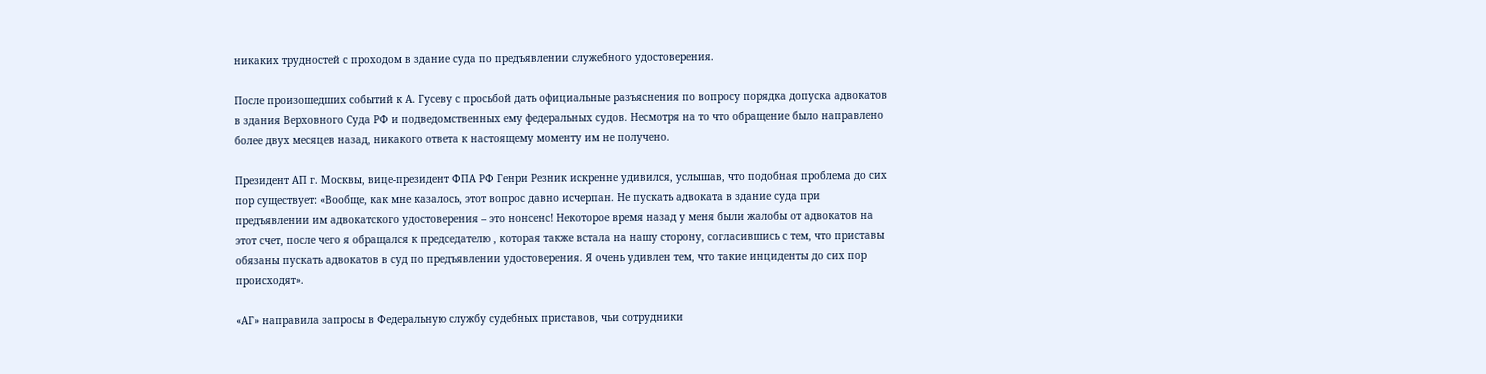никаких трудностей с проходом в здание суда по предъявлении служебного удостоверения.

После произошедших событий к А. Гусеву с просьбой дать официальные разъяснения по вопросу порядка допуска адвокатов в здания Верховного Суда РФ и подведомственных ему федеральных судов. Несмотря на то что обращение было направлено более двух месяцев назад, никакого ответа к настоящему моменту им не получено.

Президент АП г. Москвы, вице-президент ФПА РФ Генри Резник искренне удивился, услышав, что подобная проблема до сих пор существует: «Вообще, как мне казалось, этот вопрос давно исчерпан. Не пускать адвоката в здание суда при предъявлении им адвокатского удостоверения – это нонсенс! Некоторое время назад у меня были жалобы от адвокатов на этот счет, после чего я обращался к председателю , которая также встала на нашу сторону, согласившись с тем, что приставы обязаны пускать адвокатов в суд по предъявлении удостоверения. Я очень удивлен тем, что такие инциденты до сих пор происходят».

«АГ» направила запросы в Федеральную службу судебных приставов, чьи сотрудники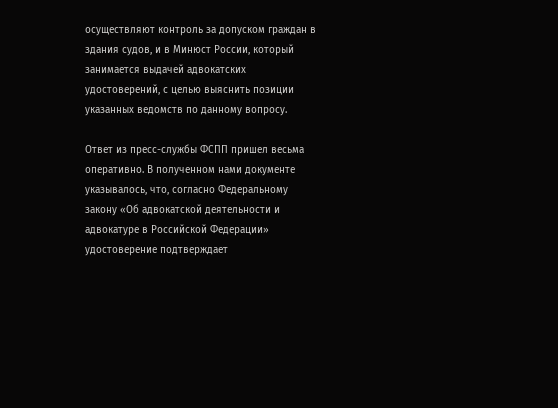осуществляют контроль за допуском граждан в здания судов, и в Минюст России, который занимается выдачей адвокатских удостоверений, с целью выяснить позиции указанных ведомств по данному вопросу.

Ответ из пресс-службы ФСПП пришел весьма оперативно. В полученном нами документе указывалось, что, согласно Федеральному закону «Об адвокатской деятельности и адвокатуре в Российской Федерации» удостоверение подтверждает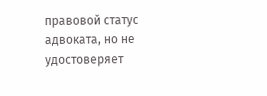правовой статус адвоката, но не удостоверяет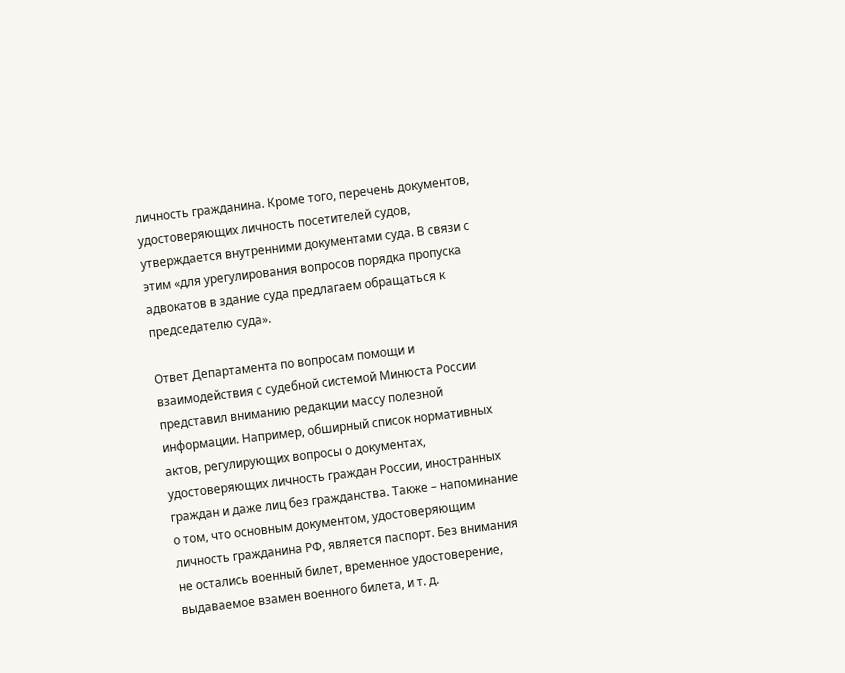личность гражданина. Кроме того, перечень документов, удостоверяющих личность посетителей судов, утверждается внутренними документами суда. В связи с этим «для урегулирования вопросов порядка пропуска адвокатов в здание суда предлагаем обращаться к председателю суда».

Ответ Департамента по вопросам помощи и взаимодействия с судебной системой Минюста России представил вниманию редакции массу полезной информации. Например, обширный список нормативных актов, регулирующих вопросы о документах, удостоверяющих личность граждан России, иностранных граждан и даже лиц без гражданства. Также – напоминание о том, что основным документом, удостоверяющим личность гражданина РФ, является паспорт. Без внимания не остались военный билет, временное удостоверение, выдаваемое взамен военного билета, и т. д.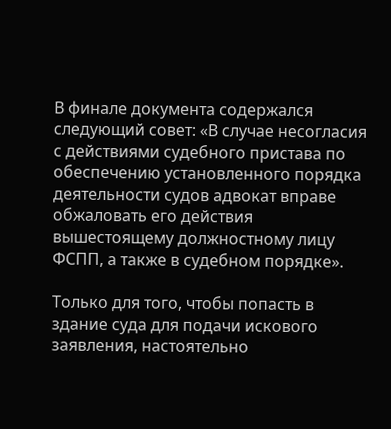В финале документа содержался следующий совет: «В случае несогласия с действиями судебного пристава по обеспечению установленного порядка деятельности судов адвокат вправе обжаловать его действия вышестоящему должностному лицу ФСПП, а также в судебном порядке».

Только для того, чтобы попасть в здание суда для подачи искового заявления, настоятельно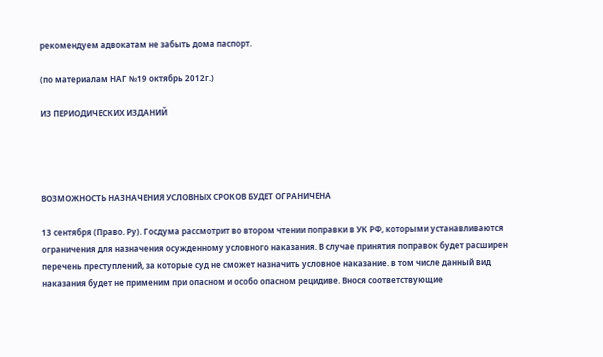рекомендуем адвокатам не забыть дома паспорт.

(по материалам НАГ №19 октябрь 2012г.)

ИЗ ПЕРИОДИЧЕСКИХ ИЗДАНИЙ




ВОЗМОЖНОСТЬ НАЗНАЧЕНИЯ УСЛОВНЫХ СРОКОВ БУДЕТ ОГРАНИЧЕНА

13 сентября (Право. Ру). Госдума рассмотрит во втором чтении поправки в УК РФ, которыми устанавливаются ограничения для назначения осужденному условного наказания. В случае принятия поправок будет расширен перечень преступлений, за которые суд не сможет назначить условное наказание. в том числе данный вид наказания будет не применим при опасном и особо опасном рецидиве. Внося соответствующие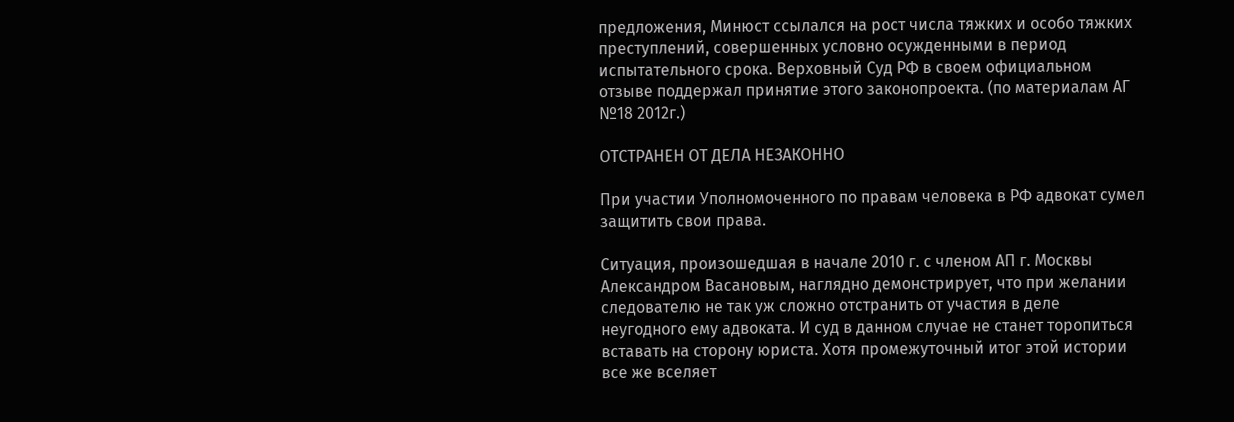предложения, Минюст ссылался на рост числа тяжких и особо тяжких преступлений, совершенных условно осужденными в период испытательного срока. Верховный Суд РФ в своем официальном отзыве поддержал принятие этого законопроекта. (по материалам АГ №18 2012г.)

ОТСТРАНЕН ОТ ДЕЛА НЕЗАКОННО

При участии Уполномоченного по правам человека в РФ адвокат сумел защитить свои права.

Ситуация, произошедшая в начале 2010 г. с членом АП г. Москвы Александром Васановым, наглядно демонстрирует, что при желании следователю не так уж сложно отстранить от участия в деле неугодного ему адвоката. И суд в данном случае не станет торопиться вставать на сторону юриста. Хотя промежуточный итог этой истории все же вселяет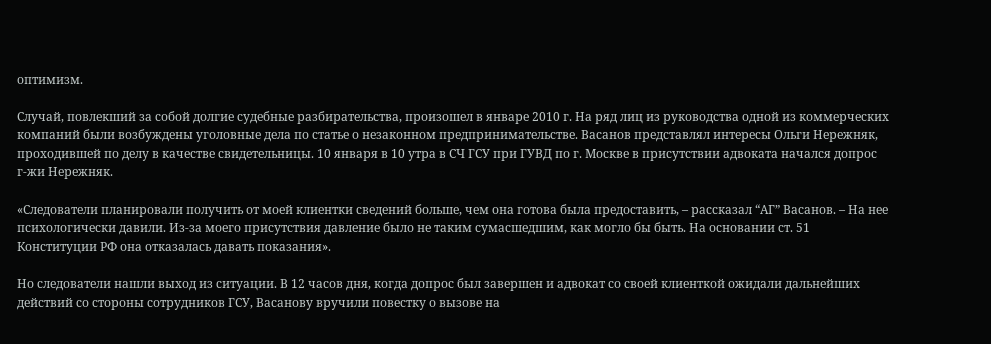оптимизм.

Случай, повлекший за собой долгие судебные разбирательства, произошел в январе 2010 г. На ряд лиц из руководства одной из коммерческих компаний были возбуждены уголовные дела по статье о незаконном предпринимательстве. Васанов представлял интересы Ольги Нережняк, проходившей по делу в качестве свидетельницы. 10 января в 10 утра в СЧ ГСУ при ГУВД по г. Москве в присутствии адвоката начался допрос г-жи Нережняк.

«Следователи планировали получить от моей клиентки сведений больше, чем она готова была предоставить, – рассказал “АГ” Васанов. – На нее психологически давили. Из-за моего присутствия давление было не таким сумасшедшим, как могло бы быть. На основании ст. 51 Конституции РФ она отказалась давать показания».

Но следователи нашли выход из ситуации. В 12 часов дня, когда допрос был завершен и адвокат со своей клиенткой ожидали дальнейших действий со стороны сотрудников ГСУ, Васанову вручили повестку о вызове на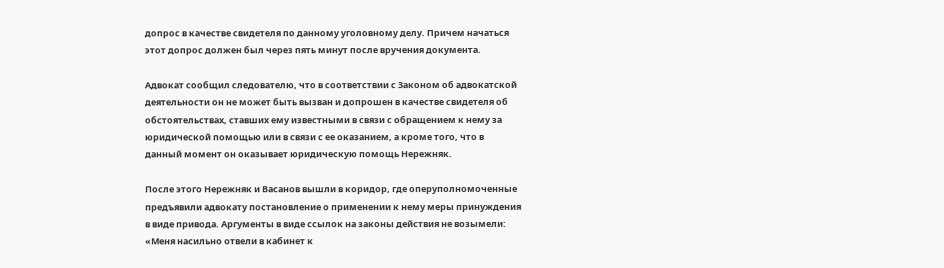допрос в качестве свидетеля по данному уголовному делу. Причем начаться этот допрос должен был через пять минут после вручения документа.

Адвокат сообщил следователю, что в соответствии с Законом об адвокатской деятельности он не может быть вызван и допрошен в качестве свидетеля об обстоятельствах, ставших ему известными в связи с обращением к нему за юридической помощью или в связи с ее оказанием, а кроме того, что в данный момент он оказывает юридическую помощь Нережняк.

После этого Нережняк и Васанов вышли в коридор, где оперуполномоченные предъявили адвокату постановление о применении к нему меры принуждения в виде привода. Аргументы в виде ссылок на законы действия не возымели: «Меня насильно отвели в кабинет к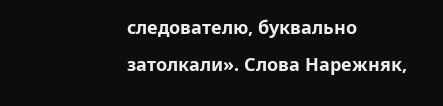следователю, буквально затолкали». Слова Нарежняк,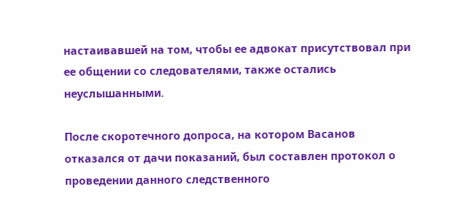настаивавшей на том, чтобы ее адвокат присутствовал при ее общении со следователями, также остались неуслышанными.

После скоротечного допроса, на котором Васанов отказался от дачи показаний, был составлен протокол о проведении данного следственного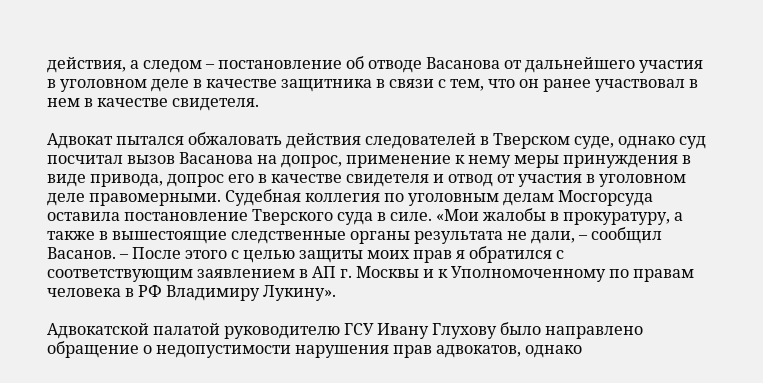действия, а следом – постановление об отводе Васанова от дальнейшего участия в уголовном деле в качестве защитника в связи с тем, что он ранее участвовал в нем в качестве свидетеля.

Адвокат пытался обжаловать действия следователей в Тверском суде, однако суд посчитал вызов Васанова на допрос, применение к нему меры принуждения в виде привода, допрос его в качестве свидетеля и отвод от участия в уголовном деле правомерными. Судебная коллегия по уголовным делам Мосгорсуда оставила постановление Тверского суда в силе. «Мои жалобы в прокуратуру, а также в вышестоящие следственные органы результата не дали, – сообщил Васанов. – После этого с целью защиты моих прав я обратился с соответствующим заявлением в АП г. Москвы и к Уполномоченному по правам человека в РФ Владимиру Лукину».

Адвокатской палатой руководителю ГСУ Ивану Глухову было направлено обращение о недопустимости нарушения прав адвокатов, однако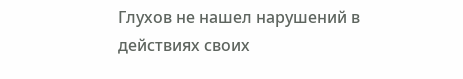Глухов не нашел нарушений в действиях своих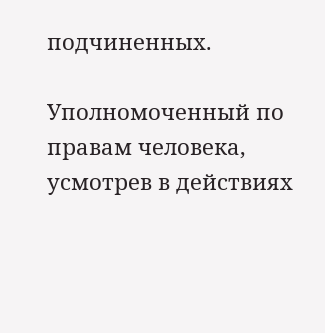подчиненных.

Уполномоченный по правам человека, усмотрев в действиях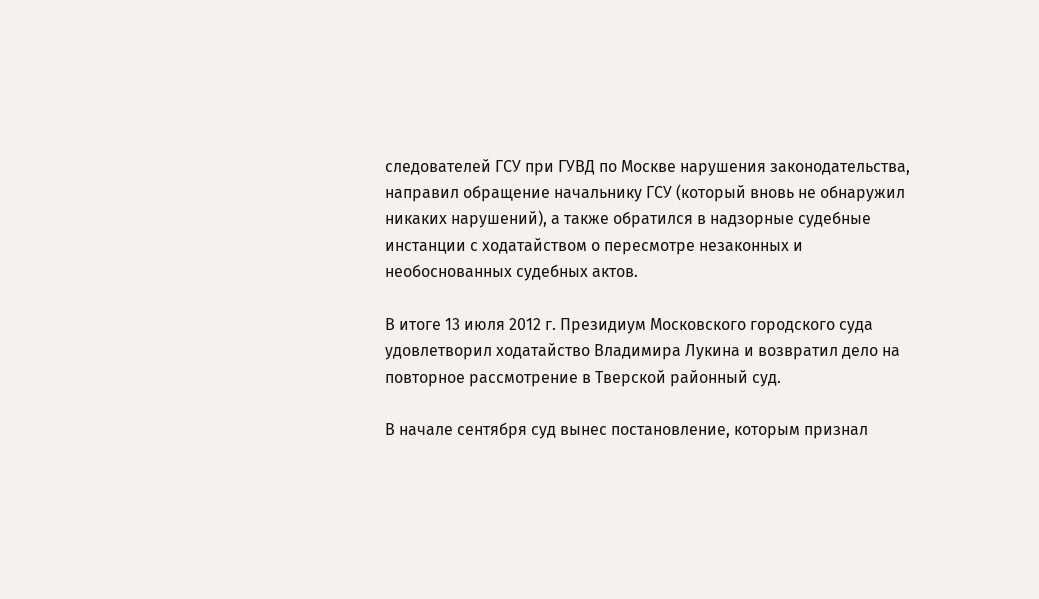следователей ГСУ при ГУВД по Москве нарушения законодательства, направил обращение начальнику ГСУ (который вновь не обнаружил никаких нарушений), а также обратился в надзорные судебные инстанции с ходатайством о пересмотре незаконных и необоснованных судебных актов.

В итоге 13 июля 2012 г. Президиум Московского городского суда удовлетворил ходатайство Владимира Лукина и возвратил дело на повторное рассмотрение в Тверской районный суд.

В начале сентября суд вынес постановление, которым признал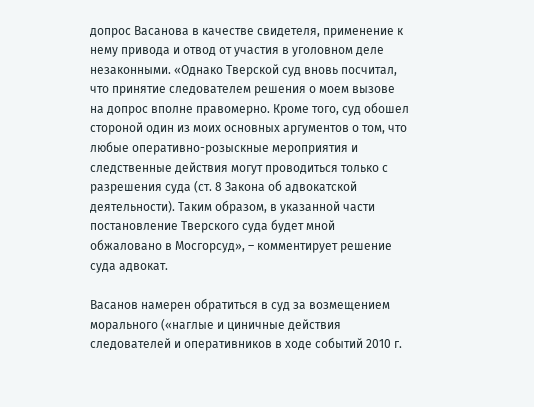допрос Васанова в качестве свидетеля, применение к нему привода и отвод от участия в уголовном деле незаконными. «Однако Тверской суд вновь посчитал, что принятие следователем решения о моем вызове на допрос вполне правомерно. Кроме того, суд обошел стороной один из моих основных аргументов о том, что любые оперативно-розыскные мероприятия и следственные действия могут проводиться только с разрешения суда (ст. 8 Закона об адвокатской деятельности). Таким образом, в указанной части постановление Тверского суда будет мной обжаловано в Мосгорсуд», – комментирует решение суда адвокат.

Васанов намерен обратиться в суд за возмещением морального («наглые и циничные действия следователей и оперативников в ходе событий 2010 г.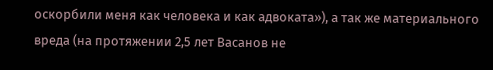оскорбили меня как человека и как адвоката»), а так же материального вреда (на протяжении 2,5 лет Васанов не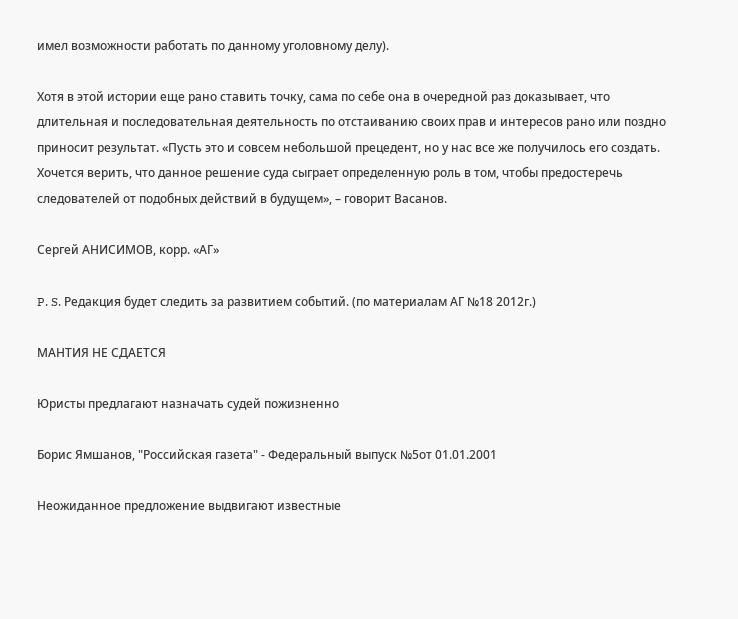имел возможности работать по данному уголовному делу).

Хотя в этой истории еще рано ставить точку, сама по себе она в очередной раз доказывает, что длительная и последовательная деятельность по отстаиванию своих прав и интересов рано или поздно приносит результат. «Пусть это и совсем небольшой прецедент, но у нас все же получилось его создать. Хочется верить, что данное решение суда сыграет определенную роль в том, чтобы предостеречь следователей от подобных действий в будущем», – говорит Васанов.

Сергей АНИСИМОВ, корр. «АГ»

P. S. Редакция будет следить за развитием событий. (по материалам АГ №18 2012г.)

МАНТИЯ НЕ СДАЕТСЯ

Юристы предлагают назначать судей пожизненно

Борис Ямшанов, "Российская газета" - Федеральный выпуск №5от 01.01.2001

Неожиданное предложение выдвигают известные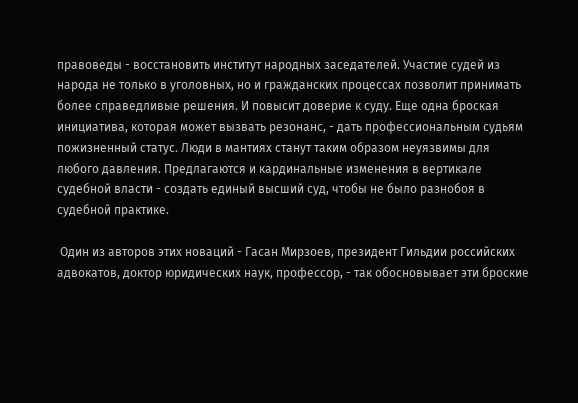правоведы - восстановить институт народных заседателей. Участие судей из народа не только в уголовных, но и гражданских процессах позволит принимать более справедливые решения. И повысит доверие к суду. Еще одна броская инициатива, которая может вызвать резонанс, - дать профессиональным судьям пожизненный статус. Люди в мантиях станут таким образом неуязвимы для любого давления. Предлагаются и кардинальные изменения в вертикале судебной власти - создать единый высший суд, чтобы не было разнобоя в судебной практике.

 Один из авторов этих новаций - Гасан Мирзоев, президент Гильдии российских адвокатов, доктор юридических наук, профессор, - так обосновывает эти броские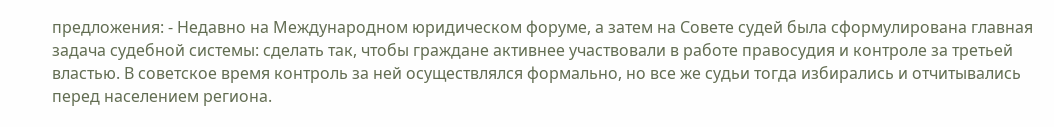предложения: - Недавно на Международном юридическом форуме, а затем на Совете судей была сформулирована главная задача судебной системы: сделать так, чтобы граждане активнее участвовали в работе правосудия и контроле за третьей властью. В советское время контроль за ней осуществлялся формально, но все же судьи тогда избирались и отчитывались перед населением региона.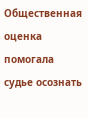Общественная оценка помогала судье осознать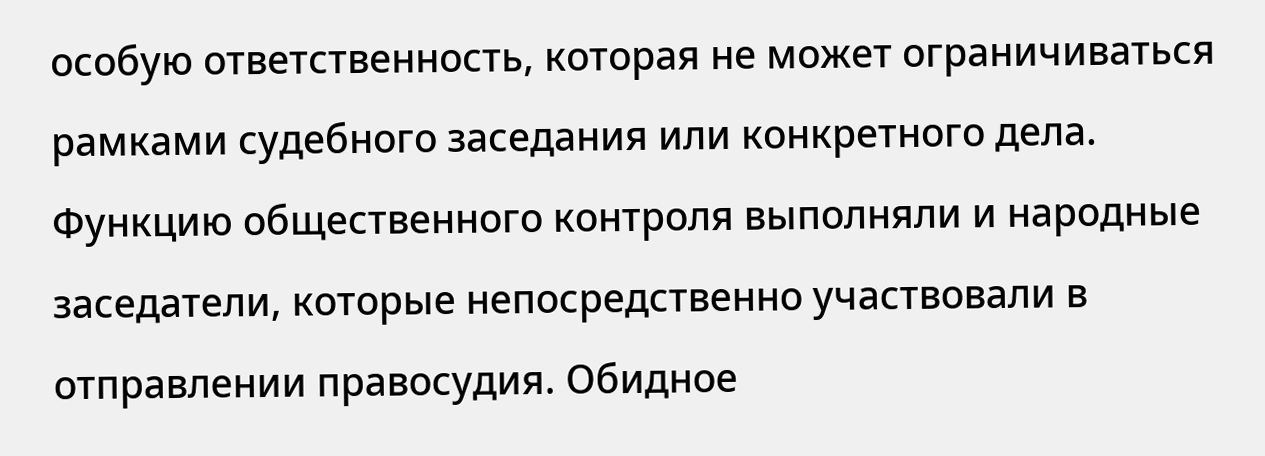особую ответственность, которая не может ограничиваться рамками судебного заседания или конкретного дела. Функцию общественного контроля выполняли и народные заседатели, которые непосредственно участвовали в отправлении правосудия. Обидное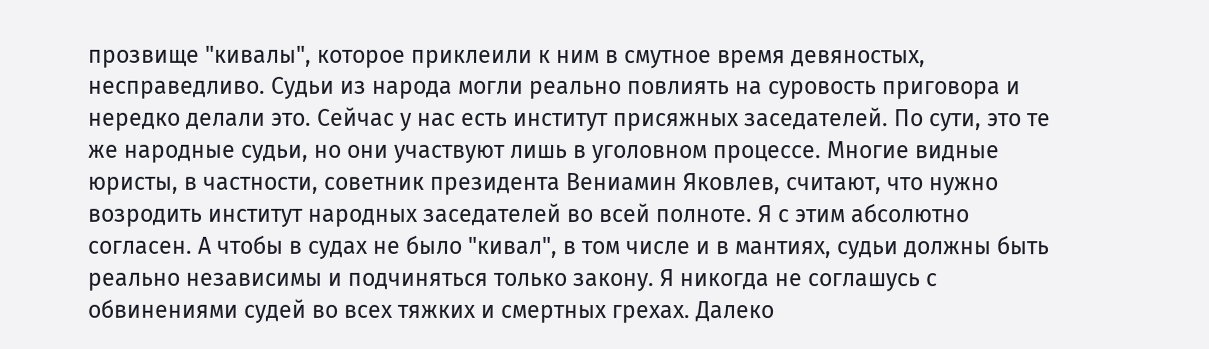прозвище "кивалы", которое приклеили к ним в смутное время девяностых, несправедливо. Судьи из народа могли реально повлиять на суровость приговора и нередко делали это. Сейчас у нас есть институт присяжных заседателей. По сути, это те же народные судьи, но они участвуют лишь в уголовном процессе. Многие видные юристы, в частности, советник президента Вениамин Яковлев, считают, что нужно возродить институт народных заседателей во всей полноте. Я с этим абсолютно согласен. А чтобы в судах не было "кивал", в том числе и в мантиях, судьи должны быть реально независимы и подчиняться только закону. Я никогда не соглашусь с обвинениями судей во всех тяжких и смертных грехах. Далеко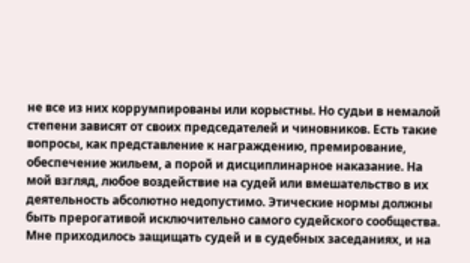не все из них коррумпированы или корыстны. Но cудьи в немалой степени зависят от своих председателей и чиновников. Есть такие вопросы, как представление к награждению, премирование, обеспечение жильем, а порой и дисциплинарное наказание. На мой взгляд, любое воздействие на судей или вмешательство в их деятельность абсолютно недопустимо. Этические нормы должны быть прерогативой исключительно самого судейского сообщества. Мне приходилось защищать судей и в судебных заседаниях, и на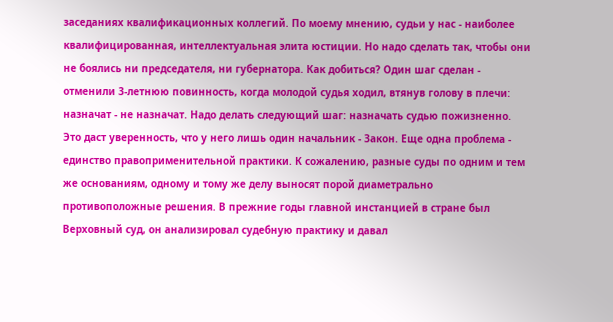заседаниях квалификационных коллегий. По моему мнению, судьи у нас - наиболее квалифицированная, интеллектуальная элита юстиции. Но надо сделать так, чтобы они не боялись ни председателя, ни губернатора. Как добиться? Один шаг сделан - отменили 3-летнюю повинность, когда молодой судья ходил, втянув голову в плечи: назначат - не назначат. Надо делать следующий шаг: назначать судью пожизненно. Это даст уверенность, что у него лишь один начальник - Закон. Еще одна проблема - единство правоприменительной практики. К сожалению, разные суды по одним и тем же основаниям, одному и тому же делу выносят порой диаметрально противоположные решения. В прежние годы главной инстанцией в стране был Верховный суд, он анализировал судебную практику и давал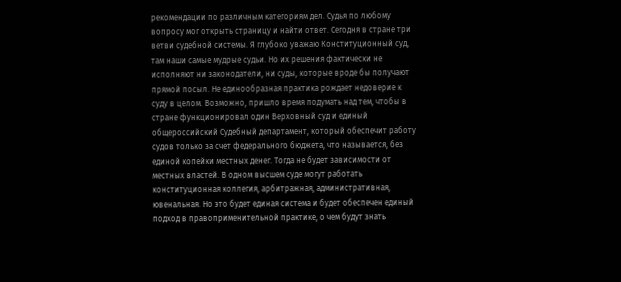рекомендации по различным категориям дел. Судья по любому вопросу мог открыть страницу и найти ответ. Сегодня в стране три ветви судебной системы. Я глубоко уважаю Конституционный суд, там наши самые мудрые судьи. Но их решения фактически не исполняют ни законодатели, ни суды, которые вроде бы получают прямой посыл. Не единообразная практика рождает недоверие к суду в целом. Возможно, пришло время подумать над тем, чтобы в стране функционировал один Верховный суд и единый общероссийский Судебный департамент, который обеспечит работу судов только за счет федерального бюджета, что называется, без единой копейки местных денег. Тогда не будет зависимости от местных властей. В одном высшем суде могут работать конституционная коллегия, арбитражная, административная, ювенальная. Но это будет единая система и будет обеспечен единый подход в правоприменительной практике, о чем будут знать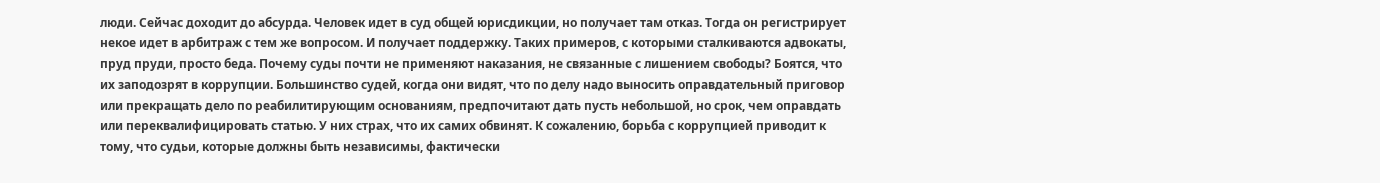люди. Сейчас доходит до абсурда. Человек идет в суд общей юрисдикции, но получает там отказ. Тогда он регистрирует некое идет в арбитраж с тем же вопросом. И получает поддержку. Таких примеров, с которыми сталкиваются адвокаты, пруд пруди, просто беда. Почему суды почти не применяют наказания, не связанные с лишением свободы? Боятся, что их заподозрят в коррупции. Большинство судей, когда они видят, что по делу надо выносить оправдательный приговор или прекращать дело по реабилитирующим основаниям, предпочитают дать пусть небольшой, но срок, чем оправдать или переквалифицировать статью. У них страх, что их самих обвинят. К сожалению, борьба с коррупцией приводит к тому, что судьи, которые должны быть независимы, фактически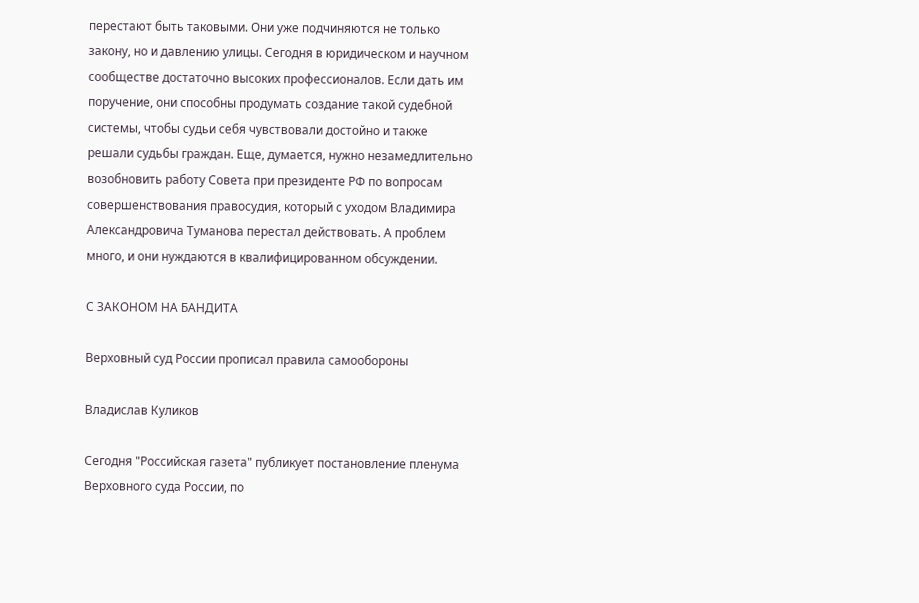перестают быть таковыми. Они уже подчиняются не только закону, но и давлению улицы. Cегодня в юридическом и научном сообществе достаточно высоких профессионалов. Если дать им поручение, они способны продумать создание такой судебной системы, чтобы судьи себя чувствовали достойно и также решали судьбы граждан. Еще, думается, нужно незамедлительно возобновить работу Совета при президенте РФ по вопросам совершенствования правосудия, который с уходом Владимира Александровича Туманова перестал действовать. А проблем много, и они нуждаются в квалифицированном обсуждении.

С ЗАКОНОМ НА БАНДИТА

Верховный суд России прописал правила самообороны

Владислав Куликов

Сегодня "Российская газета" публикует постановление пленума Верховного суда России, по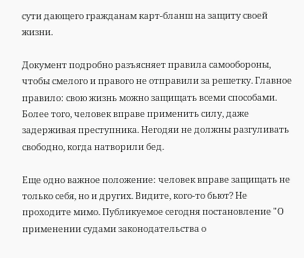сути дающего гражданам карт-бланш на защиту своей жизни.

Документ подробно разъясняет правила самообороны, чтобы смелого и правого не отправили за решетку. Главное правило: свою жизнь можно защищать всеми способами. Более того, человек вправе применить силу, даже задерживая преступника. Негодяи не должны разгуливать свободно, когда натворили бед.

Еще одно важное положение: человек вправе защищать не только себя, но и других. Видите, кого-то бьют? Не проходите мимо. Публикуемое сегодня постановление "О применении судами законодательства о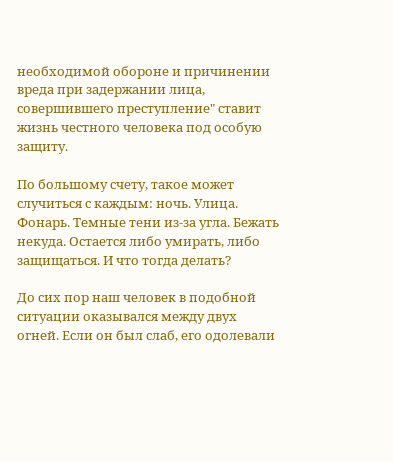необходимой обороне и причинении вреда при задержании лица, совершившего преступление" ставит жизнь честного человека под особую защиту.

По большому счету, такое может случиться с каждым: ночь. Улица. Фонарь. Темные тени из-за угла. Бежать некуда. Остается либо умирать, либо защищаться. И что тогда делать?

До сих пор наш человек в подобной ситуации оказывался между двух огней. Если он был слаб, его одолевали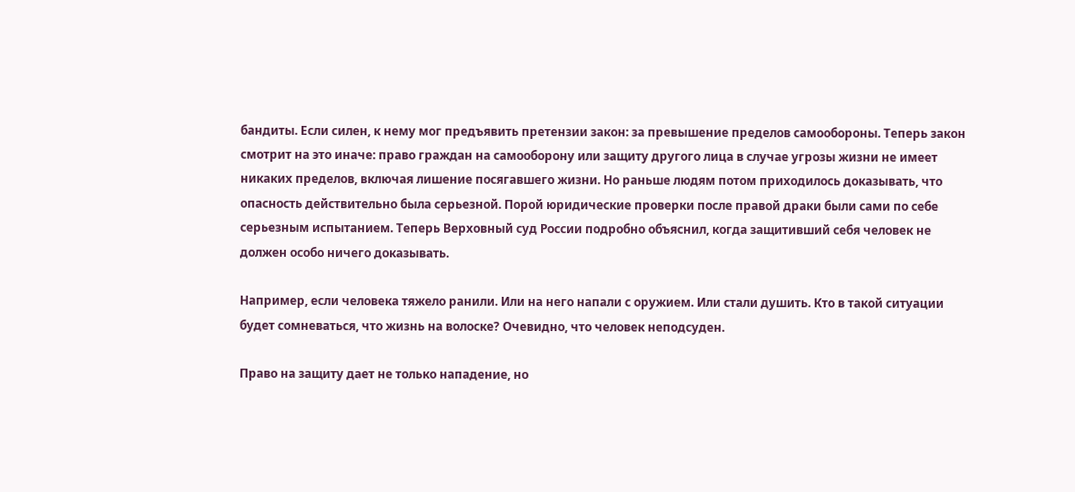бандиты. Если силен, к нему мог предъявить претензии закон: за превышение пределов самообороны. Теперь закон смотрит на это иначе: право граждан на самооборону или защиту другого лица в случае угрозы жизни не имеет никаких пределов, включая лишение посягавшего жизни. Но раньше людям потом приходилось доказывать, что опасность действительно была серьезной. Порой юридические проверки после правой драки были сами по себе серьезным испытанием. Теперь Верховный суд России подробно объяснил, когда защитивший себя человек не должен особо ничего доказывать.

Например, если человека тяжело ранили. Или на него напали с оружием. Или стали душить. Кто в такой ситуации будет сомневаться, что жизнь на волоске? Очевидно, что человек неподсуден.

Право на защиту дает не только нападение, но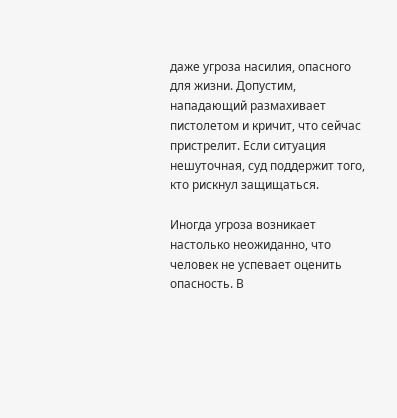даже угроза насилия, опасного для жизни. Допустим, нападающий размахивает пистолетом и кричит, что сейчас пристрелит. Если ситуация нешуточная, суд поддержит того, кто рискнул защищаться.

Иногда угроза возникает настолько неожиданно, что человек не успевает оценить опасность. В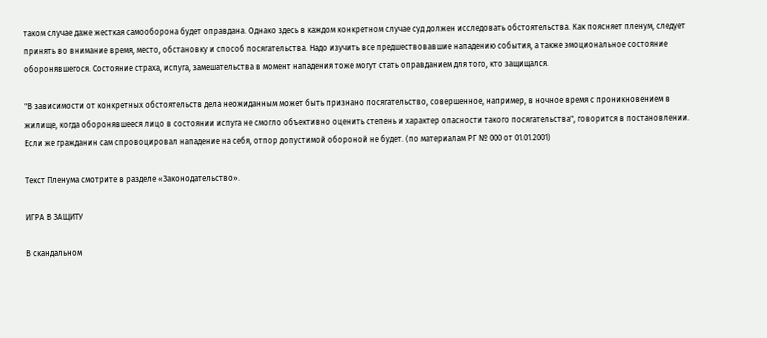таком случае даже жесткая самооборона будет оправдана. Однако здесь в каждом конкретном случае суд должен исследовать обстоятельства. Как поясняет пленум, следует принять во внимание время, место, обстановку и способ посягательства. Надо изучить все предшествовавшие нападению события, а также эмоциональное состояние оборонявшегося. Состояние страха, испуга, замешательства в момент нападения тоже могут стать оправданием для того, кто защищался.

"В зависимости от конкретных обстоятельств дела неожиданным может быть признано посягательство, совершенное, например, в ночное время с проникновением в жилище, когда оборонявшееся лицо в состоянии испуга не смогло объективно оценить степень и характер опасности такого посягательства", говорится в постановлении. Если же гражданин сам спровоцировал нападение на себя, отпор допустимой обороной не будет. (по материалам РГ № 000 от 01.01.2001)

Текст Пленума смотрите в разделе «Законодательство».

ИГРА В ЗАЩИТУ

В скандальном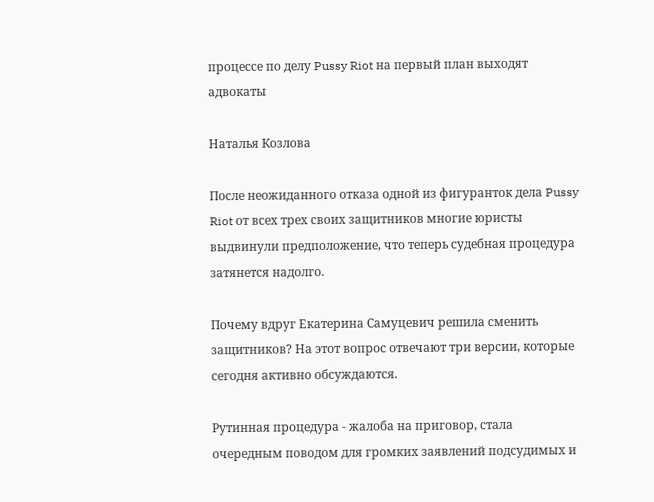процессе по делу Pussy Riot на первый план выходят адвокаты

Наталья Козлова

После неожиданного отказа одной из фигуранток дела Pussy Riot от всех трех своих защитников многие юристы выдвинули предположение, что теперь судебная процедура затянется надолго.

Почему вдруг Екатерина Самуцевич решила сменить защитников? На этот вопрос отвечают три версии, которые сегодня активно обсуждаются.

Рутинная процедура - жалоба на приговор, стала очередным поводом для громких заявлений подсудимых и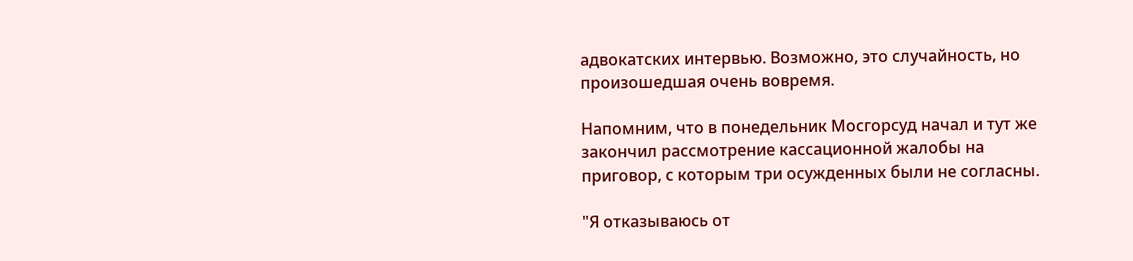адвокатских интервью. Возможно, это случайность, но произошедшая очень вовремя.

Напомним, что в понедельник Мосгорсуд начал и тут же закончил рассмотрение кассационной жалобы на приговор, с которым три осужденных были не согласны.

"Я отказываюсь от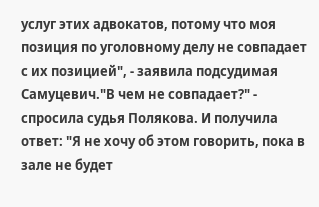услуг этих адвокатов, потому что моя позиция по уголовному делу не совпадает с их позицией", - заявила подсудимая Самуцевич."В чем не совпадает?" - спросила судья Полякова. И получила ответ: "Я не хочу об этом говорить, пока в зале не будет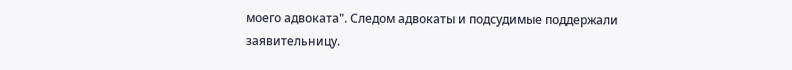моего адвоката". Следом адвокаты и подсудимые поддержали заявительницу.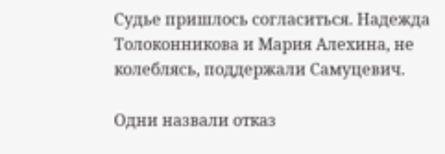Судье пришлось согласиться. Надежда Толоконникова и Мария Алехина, не колеблясь, поддержали Самуцевич.

Одни назвали отказ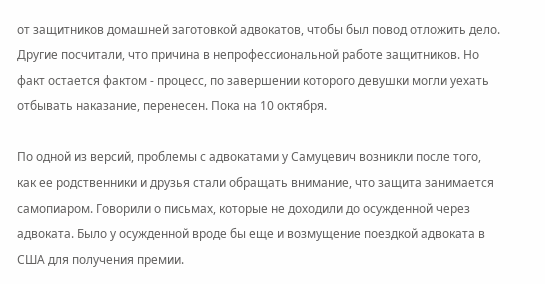от защитников домашней заготовкой адвокатов, чтобы был повод отложить дело. Другие посчитали, что причина в непрофессиональной работе защитников. Но факт остается фактом - процесс, по завершении которого девушки могли уехать отбывать наказание, перенесен. Пока на 10 октября.

По одной из версий, проблемы с адвокатами у Самуцевич возникли после того, как ее родственники и друзья стали обращать внимание, что защита занимается самопиаром. Говорили о письмах, которые не доходили до осужденной через адвоката. Было у осужденной вроде бы еще и возмущение поездкой адвоката в США для получения премии.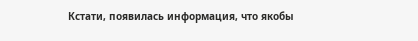Кстати, появилась информация, что якобы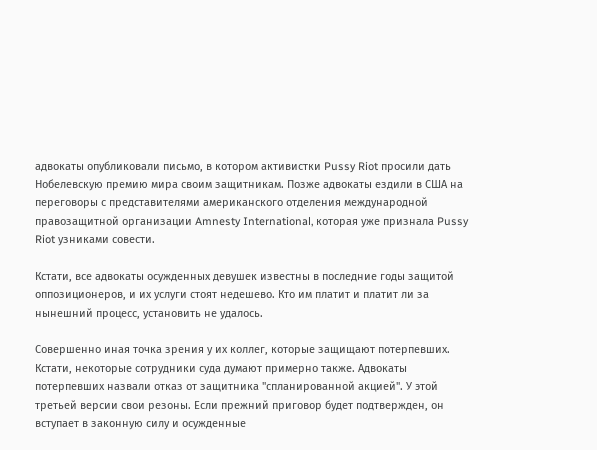адвокаты опубликовали письмо, в котором активистки Pussy Riot просили дать Нобелевскую премию мира своим защитникам. Позже адвокаты ездили в США на переговоры с представителями американского отделения международной правозащитной организации Amnesty International, которая уже признала Pussy Riot узниками совести.

Кстати, все адвокаты осужденных девушек известны в последние годы защитой оппозиционеров, и их услуги стоят недешево. Кто им платит и платит ли за нынешний процесс, установить не удалось.

Совершенно иная точка зрения у их коллег, которые защищают потерпевших. Кстати, некоторые сотрудники суда думают примерно также. Адвокаты потерпевших назвали отказ от защитника "спланированной акцией". У этой третьей версии свои резоны. Если прежний приговор будет подтвержден, он вступает в законную силу и осужденные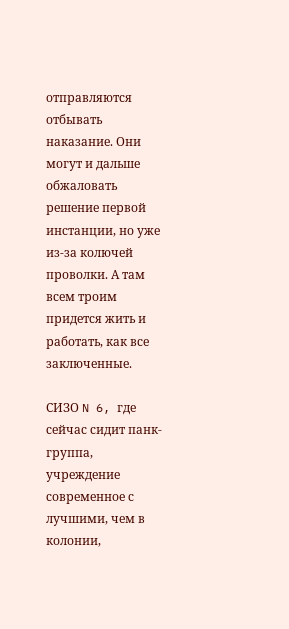отправляются отбывать наказание. Они могут и дальше обжаловать решение первой инстанции, но уже из-за колючей проволки. А там всем троим придется жить и работать, как все заключенные.

СИЗО N 6, где сейчас сидит панк-группа, учреждение современное с лучшими, чем в колонии,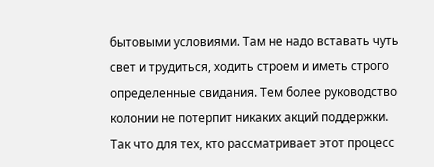бытовыми условиями. Там не надо вставать чуть свет и трудиться, ходить строем и иметь строго определенные свидания. Тем более руководство колонии не потерпит никаких акций поддержки. Так что для тех, кто рассматривает этот процесс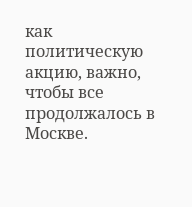как политическую акцию, важно, чтобы все продолжалось в Москве.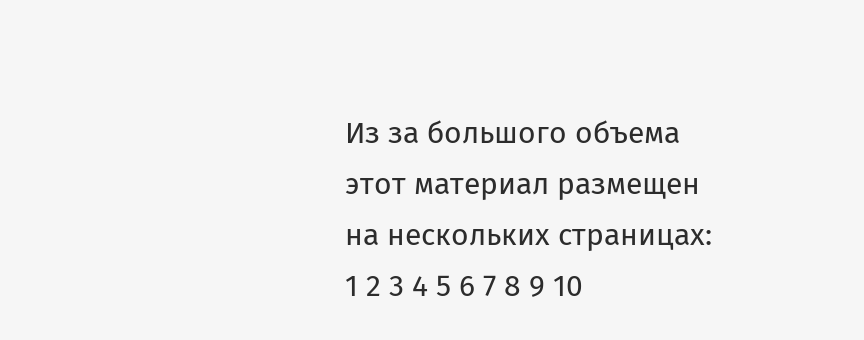Из за большого объема этот материал размещен на нескольких страницах:
1 2 3 4 5 6 7 8 9 10